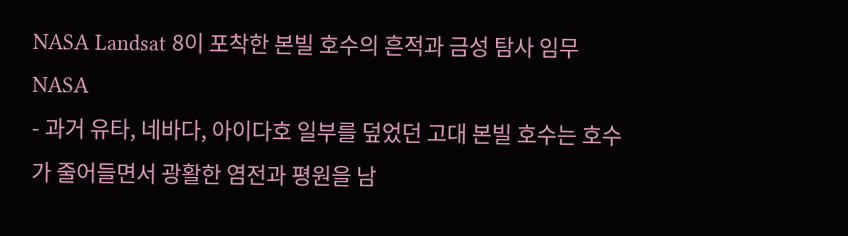NASA Landsat 8이 포착한 본빌 호수의 흔적과 금성 탐사 임무
NASA
- 과거 유타, 네바다, 아이다호 일부를 덮었던 고대 본빌 호수는 호수가 줄어들면서 광활한 염전과 평원을 남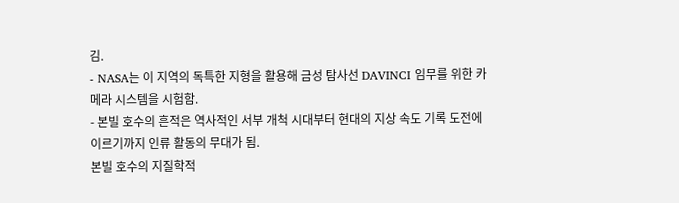김.
- NASA는 이 지역의 독특한 지형을 활용해 금성 탐사선 DAVINCI 임무를 위한 카메라 시스템을 시험함.
- 본빌 호수의 흔적은 역사적인 서부 개척 시대부터 현대의 지상 속도 기록 도전에 이르기까지 인류 활동의 무대가 됨.
본빌 호수의 지질학적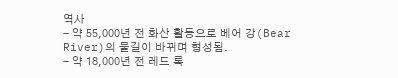역사
- 약 55,000년 전 화산 활동으로 베어 강(Bear River)의 물길이 바뀌며 형성됨.
- 약 18,000년 전 레드 록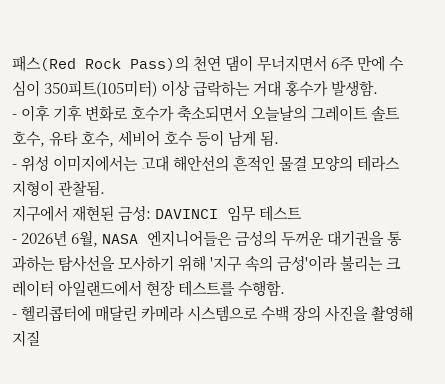패스(Red Rock Pass)의 천연 댐이 무너지면서 6주 만에 수심이 350피트(105미터) 이상 급락하는 거대 홍수가 발생함.
- 이후 기후 변화로 호수가 축소되면서 오늘날의 그레이트 솔트 호수, 유타 호수, 세비어 호수 등이 남게 됨.
- 위성 이미지에서는 고대 해안선의 흔적인 물결 모양의 테라스 지형이 관찰됨.
지구에서 재현된 금성: DAVINCI 임무 테스트
- 2026년 6월, NASA 엔지니어들은 금성의 두꺼운 대기권을 통과하는 탐사선을 모사하기 위해 '지구 속의 금성'이라 불리는 크레이터 아일랜드에서 현장 테스트를 수행함.
- 헬리콥터에 매달린 카메라 시스템으로 수백 장의 사진을 촬영해 지질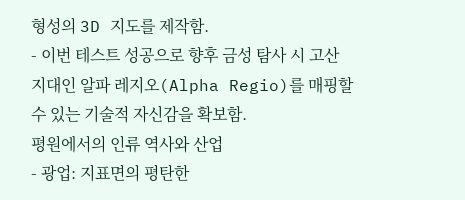형성의 3D 지도를 제작함.
- 이번 테스트 성공으로 향후 금성 탐사 시 고산 지대인 알파 레지오(Alpha Regio)를 매핑할 수 있는 기술적 자신감을 확보함.
평원에서의 인류 역사와 산업
- 광업: 지표면의 평탄한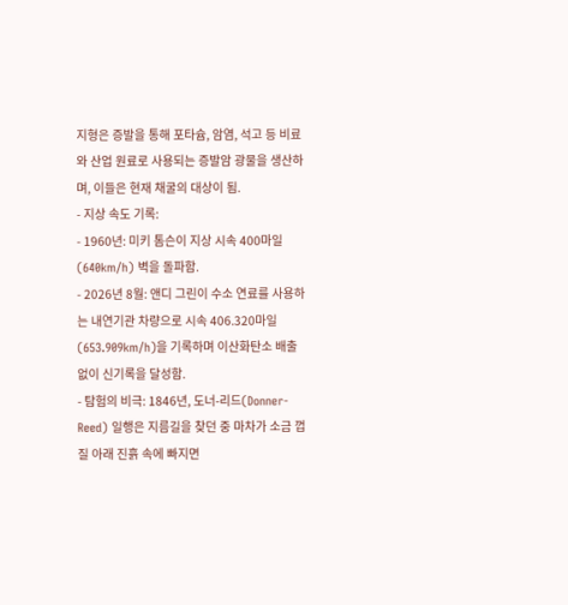지형은 증발을 통해 포타슘, 암염, 석고 등 비료와 산업 원료로 사용되는 증발암 광물을 생산하며, 이들은 현재 채굴의 대상이 됨.
- 지상 속도 기록:
- 1960년: 미키 톰슨이 지상 시속 400마일(640km/h) 벽을 돌파함.
- 2026년 8월: 앤디 그린이 수소 연료를 사용하는 내연기관 차량으로 시속 406.320마일(653.909km/h)을 기록하며 이산화탄소 배출 없이 신기록을 달성함.
- 탐험의 비극: 1846년, 도너-리드(Donner-Reed) 일행은 지름길을 찾던 중 마차가 소금 껍질 아래 진흙 속에 빠지면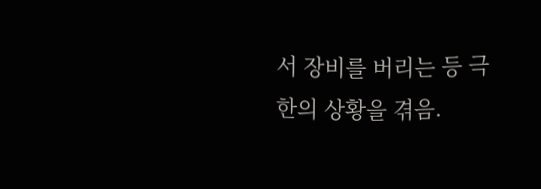서 장비를 버리는 등 극한의 상황을 겪음.